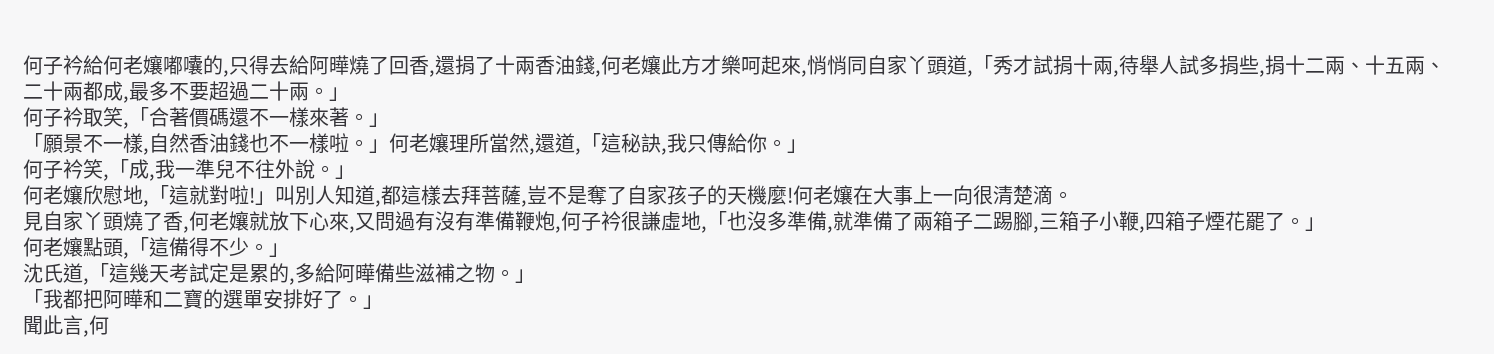何子衿給何老孃嘟囔的,只得去給阿曄燒了回香,還捐了十兩香油錢,何老孃此方才樂呵起來,悄悄同自家丫頭道,「秀才試捐十兩,待舉人試多捐些,捐十二兩、十五兩、二十兩都成,最多不要超過二十兩。」
何子衿取笑,「合著價碼還不一樣來著。」
「願景不一樣,自然香油錢也不一樣啦。」何老孃理所當然,還道,「這秘訣,我只傳給你。」
何子衿笑,「成,我一準兒不往外說。」
何老孃欣慰地,「這就對啦!」叫別人知道,都這樣去拜菩薩,豈不是奪了自家孩子的天機麼!何老孃在大事上一向很清楚滴。
見自家丫頭燒了香,何老孃就放下心來,又問過有沒有準備鞭炮,何子衿很謙虛地,「也沒多準備,就準備了兩箱子二踢腳,三箱子小鞭,四箱子煙花罷了。」
何老孃點頭,「這備得不少。」
沈氏道,「這幾天考試定是累的,多給阿曄備些滋補之物。」
「我都把阿曄和二寶的選單安排好了。」
聞此言,何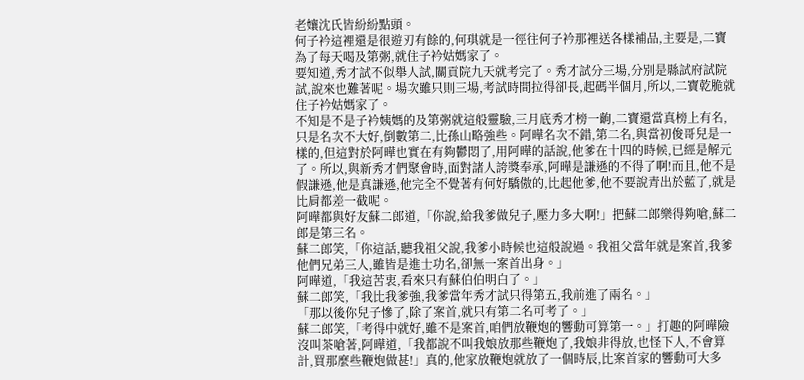老孃沈氏皆紛紛點頭。
何子衿這裡還是很遊刃有餘的,何琪就是一徑往何子衿那裡送各樣補品,主要是,二寶為了每天喝及第粥,就住子衿姑媽家了。
要知道,秀才試不似舉人試,關貢院九天就考完了。秀才試分三場,分別是縣試府試院試,說來也難著呢。場次雖只則三場,考試時間拉得卻長,起碼半個月,所以,二寶乾脆就住子衿姑媽家了。
不知是不是子衿姨媽的及第粥就這般靈驗,三月底秀才榜一齣,二寶還當真榜上有名,只是名次不大好,倒數第二,比孫山略強些。阿曄名次不錯,第二名,與當初俊哥兒是一樣的,但這對於阿曄也實在有夠鬱悶了,用阿曄的話說,他爹在十四的時候,已經是解元了。所以,與新秀才們聚會時,面對諸人誇獎奉承,阿曄是謙遜的不得了啊!而且,他不是假謙遜,他是真謙遜,他完全不覺著有何好驕傲的,比起他爹,他不要說青出於藍了,就是比肩都差一截呢。
阿曄都與好友蘇二郎道,「你說,給我爹做兒子,壓力多大啊!」把蘇二郎樂得夠嗆,蘇二郎是第三名。
蘇二郎笑,「你這話,聽我祖父說,我爹小時候也這般說過。我祖父當年就是案首,我爹他們兄弟三人,雖皆是進士功名,卻無一案首出身。」
阿曄道,「我這苦衷,看來只有蘇伯伯明白了。」
蘇二郎笑,「我比我爹強,我爹當年秀才試只得第五,我前進了兩名。」
「那以後你兒子慘了,除了案首,就只有第二名可考了。」
蘇二郎笑,「考得中就好,雖不是案首,咱們放鞭炮的響動可算第一。」打趣的阿曄險沒叫茶嗆著,阿曄道,「我都說不叫我娘放那些鞭炮了,我娘非得放,也怪下人,不會算計,買那麼些鞭炮做甚!」真的,他家放鞭炮就放了一個時辰,比案首家的響動可大多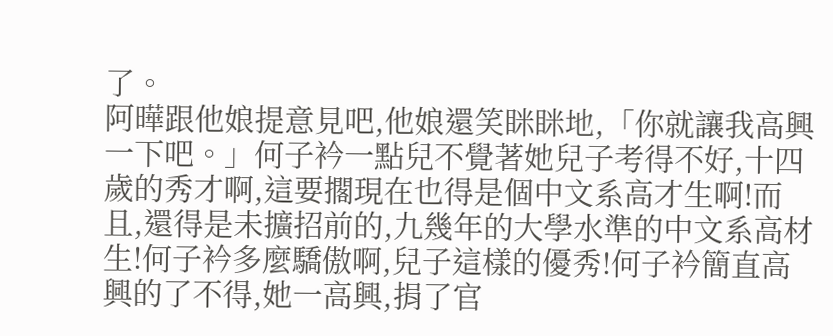了。
阿曄跟他娘提意見吧,他娘還笑眯眯地,「你就讓我高興一下吧。」何子衿一點兒不覺著她兒子考得不好,十四歲的秀才啊,這要擱現在也得是個中文系高才生啊!而且,還得是未擴招前的,九幾年的大學水準的中文系高材生!何子衿多麼驕傲啊,兒子這樣的優秀!何子衿簡直高興的了不得,她一高興,捐了官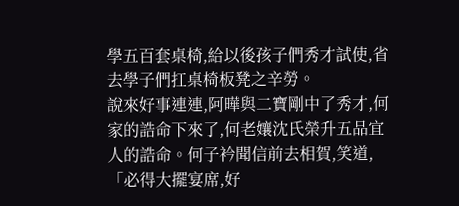學五百套桌椅,給以後孩子們秀才試使,省去學子們扛桌椅板凳之辛勞。
說來好事連連,阿曄與二寶剛中了秀才,何家的誥命下來了,何老孃沈氏榮升五品宜人的誥命。何子衿聞信前去相賀,笑道,「必得大擺宴席,好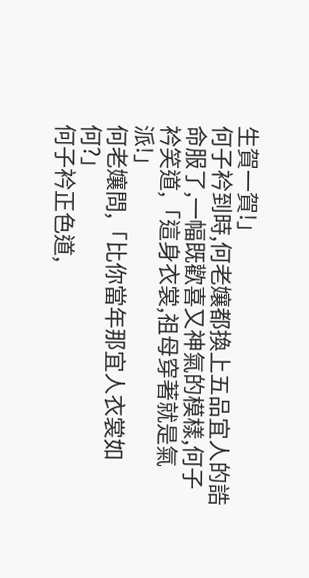生賀一賀!」
何子衿到時,何老孃都換上五品宜人的誥命服了,一幅既歡喜又神氣的模樣,何子衿笑道,「這身衣裳,祖母穿著就是氣派!」
何老孃問,「比你當年那宜人衣裳如何?」
何子衿正色道,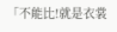「不能比!就是衣裳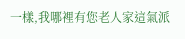一樣,我哪裡有您老人家這氣派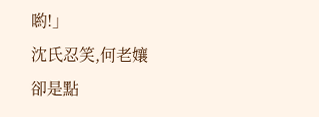喲!」
沈氏忍笑,何老孃卻是點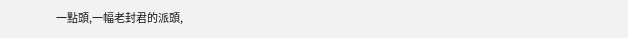一點頭,一幅老封君的派頭,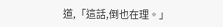道,「這話,倒也在理。」